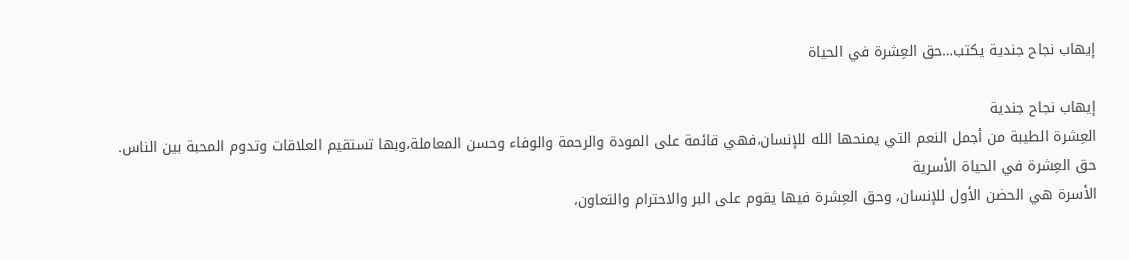إيهاب نجاح جندية يكتب…حق العِشرة في الحياة

إيهاب نجاح جندية
العِشرة الطيبة من أجمل النعم التي يمنحها الله للإنسان،فهي قائمة على المودة والرحمة والوفاء وحسن المعاملة،وبها تستقيم العلاقات وتدوم المحبة بين الناس.
حق العِشرة في الحياة الأسرية
الأسرة هي الحضن الأول للإنسان، وحق العِشرة فيها يقوم على البر والاحترام والتعاون،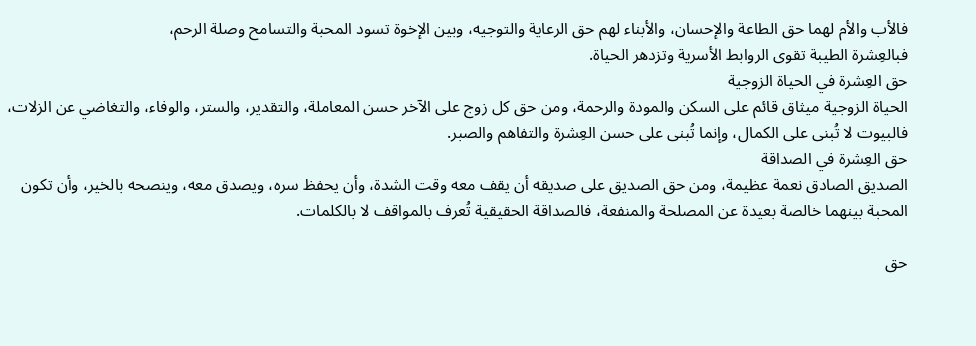فالأب والأم لهما حق الطاعة والإحسان، والأبناء لهم حق الرعاية والتوجيه، وبين الإخوة تسود المحبة والتسامح وصلة الرحم،
فبالعِشرة الطيبة تقوى الروابط الأسرية وتزدهر الحياة.
حق العِشرة في الحياة الزوجية
الحياة الزوجية ميثاق قائم على السكن والمودة والرحمة، ومن حق كل زوج على الآخر حسن المعاملة، والتقدير، والستر، والوفاء، والتغاضي عن الزلات، فالبيوت لا تُبنى على الكمال، وإنما تُبنى على حسن العِشرة والتفاهم والصبر.
حق العِشرة في الصداقة
الصديق الصادق نعمة عظيمة، ومن حق الصديق على صديقه أن يقف معه وقت الشدة، وأن يحفظ سره، ويصدق معه، وينصحه بالخير، وأن تكون المحبة بينهما خالصة بعيدة عن المصلحة والمنفعة، فالصداقة الحقيقية تُعرف بالمواقف لا بالكلمات.

حق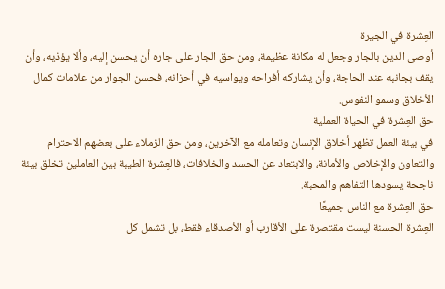العِشرة في الجيرة
أوصى الدين بالجار وجعل له مكانة عظيمة، ومن حق الجار على جاره أن يحسن إليه، وألا يؤذيه، وأن يقف بجانبه عند الحاجة، وأن يشاركه أفراحه ويواسيه في أحزانه، فحسن الجوار من علامات كمال الأخلاق وسمو النفوس.
حق العِشرة في الحياة العملية
في بيئة العمل تظهر أخلاق الإنسان وتعامله مع الآخرين، ومن حق الزملاء على بعضهم الاحترام والتعاون والإخلاص والأمانة، والابتعاد عن الحسد والخلافات، فالعِشرة الطيبة بين العاملين تخلق بيئة ناجحة يسودها التفاهم والمحبة.
حق العِشرة مع الناس جميعًا
العِشرة الحسنة ليست مقتصرة على الأقارب أو الأصدقاء فقط، بل تشمل كل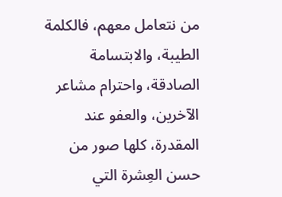من نتعامل معهم، فالكلمة الطيبة، والابتسامة الصادقة، واحترام مشاعر الآخرين، والعفو عند المقدرة، كلها صور من حسن العِشرة التي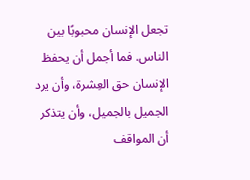تجعل الإنسان محبوبًا بين الناس. فما أجمل أن يحفظ الإنسان حق العِشرة، وأن يرد الجميل بالجميل، وأن يتذكر أن المواقف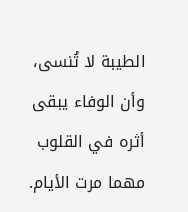الطيبة لا تُنسى، وأن الوفاء يبقى أثره في القلوب مهما مرت الأيام.